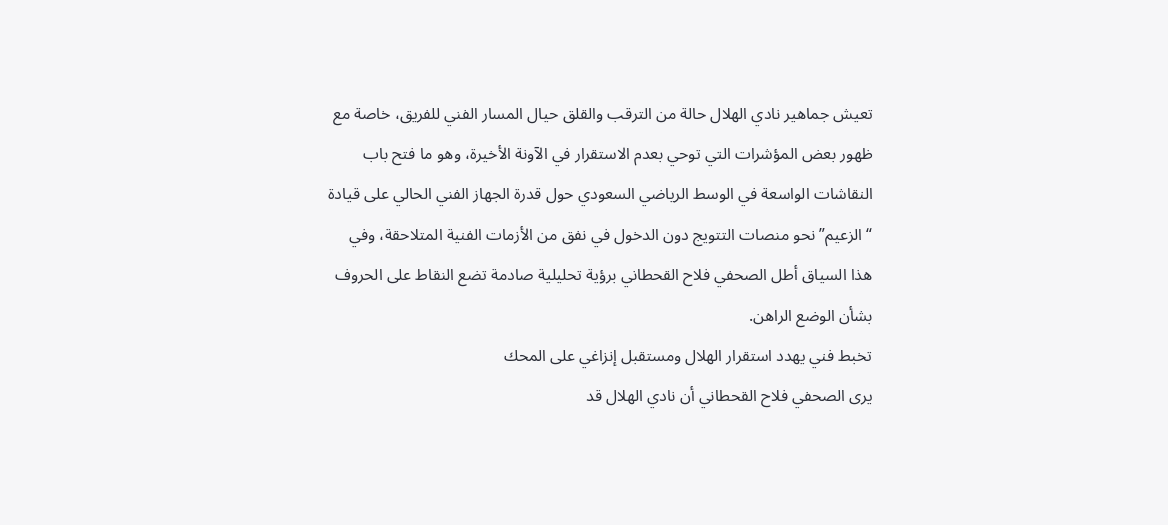تعيش جماهير نادي الهلال حالة من الترقب والقلق حيال المسار الفني للفريق، خاصة مع ظهور بعض المؤشرات التي توحي بعدم الاستقرار في الآونة الأخيرة، وهو ما فتح باب النقاشات الواسعة في الوسط الرياضي السعودي حول قدرة الجهاز الفني الحالي على قيادة “الزعيم” نحو منصات التتويج دون الدخول في نفق من الأزمات الفنية المتلاحقة، وفي هذا السياق أطل الصحفي فلاح القحطاني برؤية تحليلية صادمة تضع النقاط على الحروف بشأن الوضع الراهن.
تخبط فني يهدد استقرار الهلال ومستقبل إنزاغي على المحك
يرى الصحفي فلاح القحطاني أن نادي الهلال قد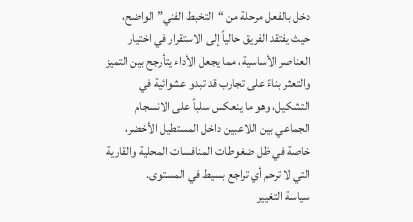دخل بالفعل مرحلة من “التخبط الفني” الواضح، حيث يفتقد الفريق حالياً إلى الاستقرار في اختيار العناصر الأساسية، مما يجعل الأداء يتأرجح بين التميز والتعثر بناءً على تجارب قد تبدو عشوائية في التشكيل، وهو ما ينعكس سلباً على الانسجام الجماعي بين اللاعبين داخل المستطيل الأخضر، خاصة في ظل ضغوطات المنافسات المحلية والقارية التي لا ترحم أي تراجع بسيط في المستوى.
سياسة التغيير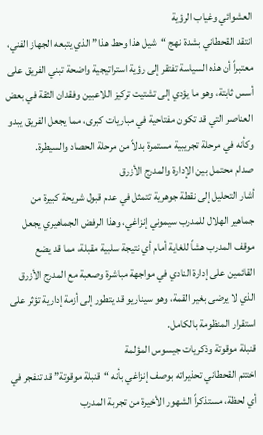العشوائي وغياب الرؤية
انتقد القحطاني بشدة نهج “شيل هذا وحط هذا” الذي يتبعه الجهاز الفني، معتبراً أن هذه السياسة تفتقر إلى رؤية استراتيجية واضحة تبني الفريق على أسس ثابتة، وهو ما يؤدي إلى تشتيت تركيز اللاعبين وفقدان الثقة في بعض العناصر التي قد تكون مفتاحية في مباريات كبرى، مما يجعل الفريق يبدو وكأنه في مرحلة تجريبية مستمرة بدلاً من مرحلة الحصاد والسيطرة.
صدام محتمل بين الإدارة والمدرج الأزرق
أشار التحليل إلى نقطة جوهرية تتمثل في عدم قبول شريحة كبيرة من جماهير الهلال للمدرب سيموني إنزاغي، وهذا الرفض الجماهيري يجعل موقف المدرب هشاً للغاية أمام أي نتيجة سلبية مقبلة، مما قد يضع القائمين على إدارة النادي في مواجهة مباشرة وصعبة مع المدرج الأزرق الذي لا يرضى بغير القمة، وهو سيناريو قد يتطور إلى أزمة إدارية تؤثر على استقرار المنظومة بالكامل.
قنبلة موقوتة وذكريات جيسوس المؤلمة
اختتم القحطاني تحذيراته بوصف إنزاغي بأنه “قنبلة موقوتة” قد تنفجر في أي لحظة، مستذكراً الشهور الأخيرة من تجربة المدرب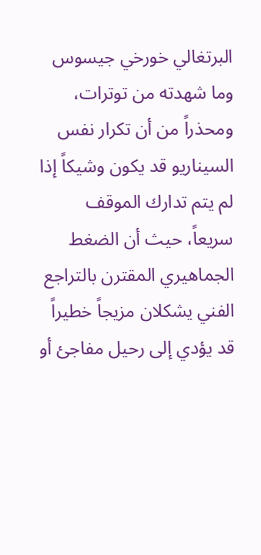البرتغالي خورخي جيسوس وما شهدته من توترات، ومحذراً من أن تكرار نفس السيناريو قد يكون وشيكاً إذا لم يتم تدارك الموقف سريعاً، حيث أن الضغط الجماهيري المقترن بالتراجع الفني يشكلان مزيجاً خطيراً قد يؤدي إلى رحيل مفاجئ أو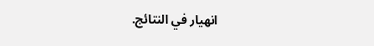انهيار في النتائج.